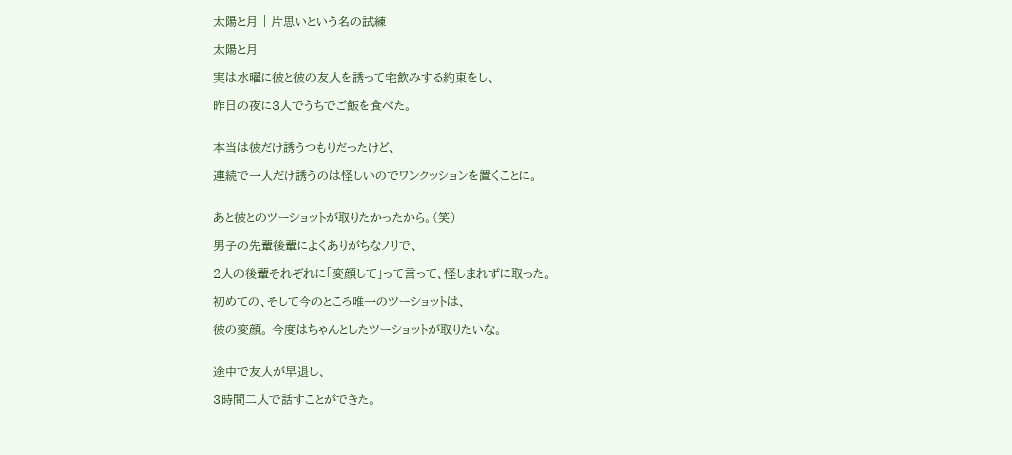太陽と月 | 片思いという名の試練

太陽と月

実は水曜に彼と彼の友人を誘って宅飲みする約束をし、

昨日の夜に3人でうちでご飯を食べた。


本当は彼だけ誘うつもりだったけど、

連続で一人だけ誘うのは怪しいのでワンクッションを置くことに。


あと彼とのツーショットが取りたかったから。(笑)

男子の先輩後輩によくありがちなノリで、

2人の後輩それぞれに「変顔して」って言って、怪しまれずに取った。

初めての、そして今のところ唯一のツーショットは、

彼の変顔。 今度はちゃんとしたツーショットが取りたいな。


途中で友人が早退し、

3時間二人で話すことができた。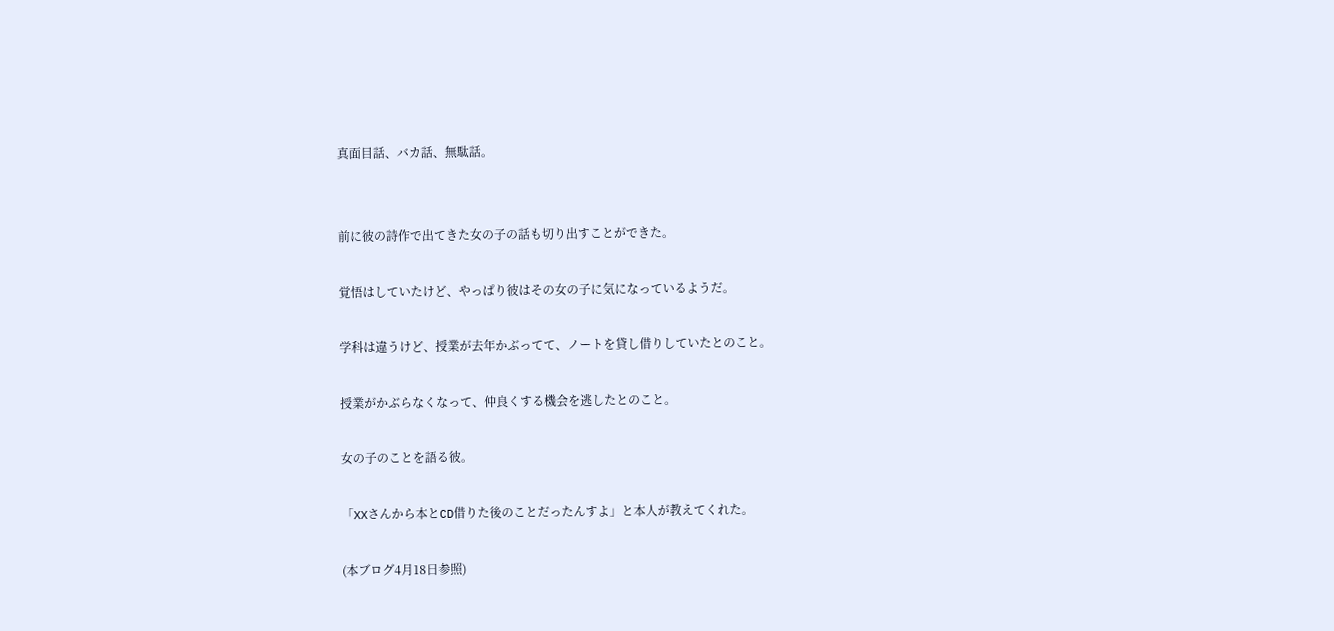真面目話、バカ話、無駄話。


前に彼の詩作で出てきた女の子の話も切り出すことができた。

覚悟はしていたけど、やっぱり彼はその女の子に気になっているようだ。

学科は違うけど、授業が去年かぶってて、ノートを貸し借りしていたとのこと。

授業がかぶらなくなって、仲良くする機会を逃したとのこと。

女の子のことを語る彼。

「XXさんから本とCD借りた後のことだったんすよ」と本人が教えてくれた。

(本ブログ4月18日参照)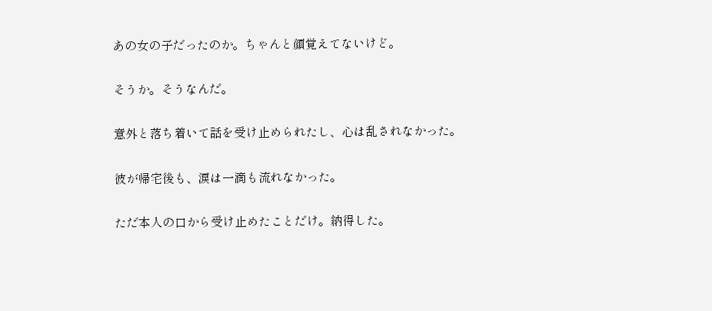あの女の子だったのか。ちゃんと顔覚えてないけど。

そうか。そうなんだ。

意外と落ち着いて話を受け止められたし、心は乱されなかった。

彼が帰宅後も、涙は一滴も流れなかった。

ただ本人の口から受け止めたことだけ。納得した。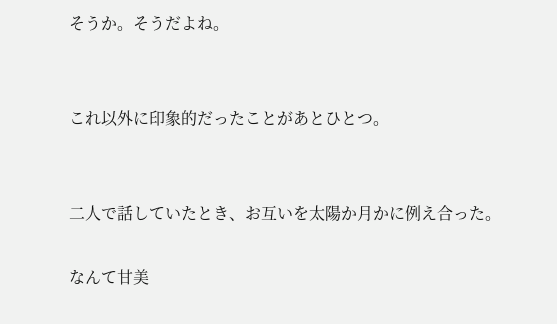そうか。そうだよね。


これ以外に印象的だったことがあとひとつ。


二人で話していたとき、お互いを太陽か月かに例え合った。

なんて甘美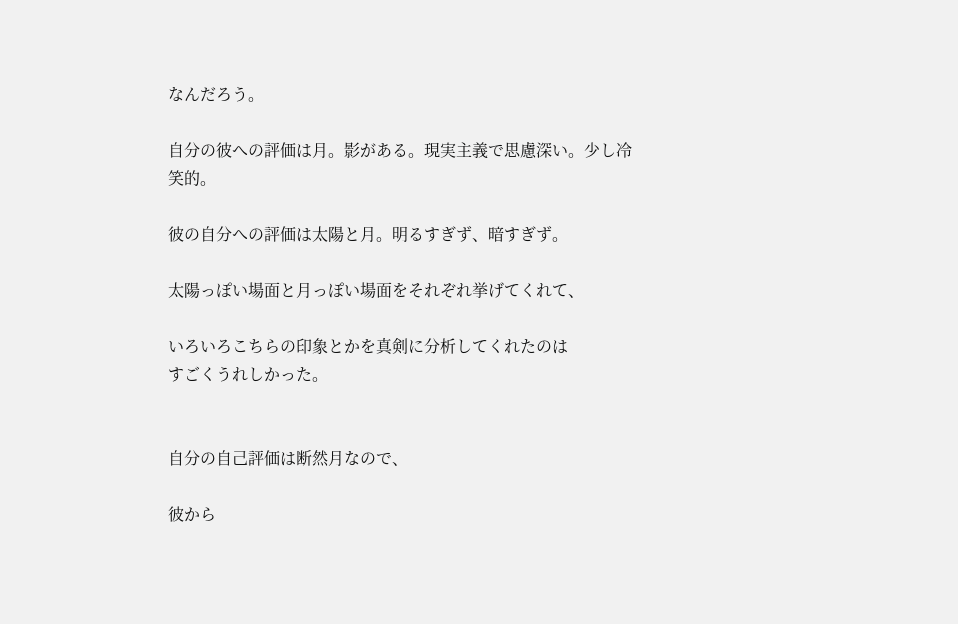なんだろう。

自分の彼への評価は月。影がある。現実主義で思慮深い。少し冷笑的。

彼の自分への評価は太陽と月。明るすぎず、暗すぎず。

太陽っぽい場面と月っぽい場面をそれぞれ挙げてくれて、

いろいろこちらの印象とかを真剣に分析してくれたのは
すごくうれしかった。


自分の自己評価は断然月なので、

彼から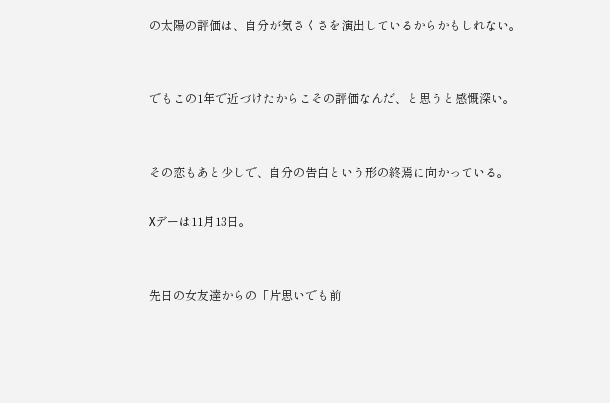の太陽の評価は、自分が気さくさを演出しているからかもしれない。


でもこの1年で近づけたからこその評価なんだ、と思うと感慨深い。


その恋もあと少しで、自分の告白という形の終焉に向かっている。

Xデーは11月13日。


先日の女友達からの「片思いでも前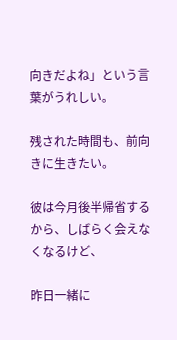向きだよね」という言葉がうれしい。

残された時間も、前向きに生きたい。

彼は今月後半帰省するから、しばらく会えなくなるけど、

昨日一緒に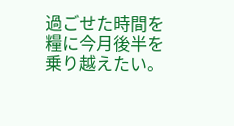過ごせた時間を糧に今月後半を乗り越えたい。